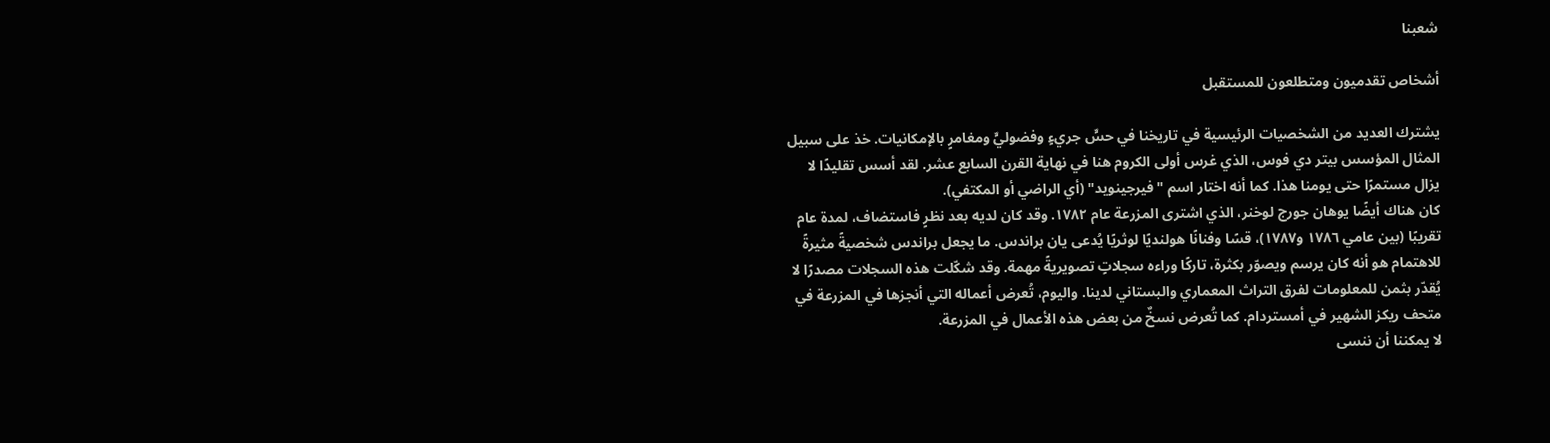شعبنا

أشخاص تقدميون ومتطلعون للمستقبل

يشترك العديد من الشخصيات الرئيسية في تاريخنا في حسٍّ جريءٍ وفضوليٍّ ومغامرٍ بالإمكانيات. خذ على سبيل المثال المؤسس بيتر دي فوس، الذي غرس أولى الكروم هنا في نهاية القرن السابع عشر. لقد أسس تقليدًا لا يزال مستمرًا حتى يومنا هذا. كما أنه اختار اسم "فيرجينويد" (أي الراضي أو المكتفي).
كان هناك أيضًا يوهان جورج لوخنر، الذي اشترى المزرعة عام ١٧٨٢. وقد كان لديه بعد نظرٍ فاستضاف، لمدة عام تقريبًا (بين عامي ١٧٨٦ و١٧٨٧)، قسًا وفنانًا هولنديًا لوثريًا يُدعى يان براندس. ما يجعل براندس شخصيةً مثيرةً للاهتمام هو أنه كان يرسم ويصوّر بكثرة، تاركًا وراءه سجلاتٍ تصويريةً مهمة. وقد شكّلت هذه السجلات مصدرًا لا يُقدّر بثمن للمعلومات لفرق التراث المعماري والبستاني لدينا. واليوم، تُعرض أعماله التي أنجزها في المزرعة في متحف ريكز الشهير في أمستردام. كما تُعرض نسخٌ من بعض هذه الأعمال في المزرعة.
لا يمكننا أن ننسى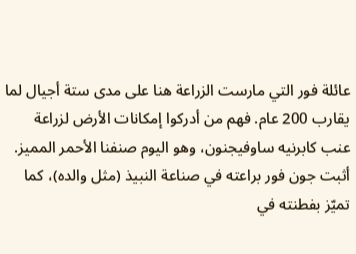عائلة فور التي مارست الزراعة هنا على مدى ستة أجيال لما يقارب 200 عام. فهم من أدركوا إمكانات الأرض لزراعة عنب كابرنيه ساوفيجنون، وهو اليوم صنفنا الأحمر المميز. أثبت جون فور براعته في صناعة النبيذ (مثل والده)، كما تميّز بفطنته في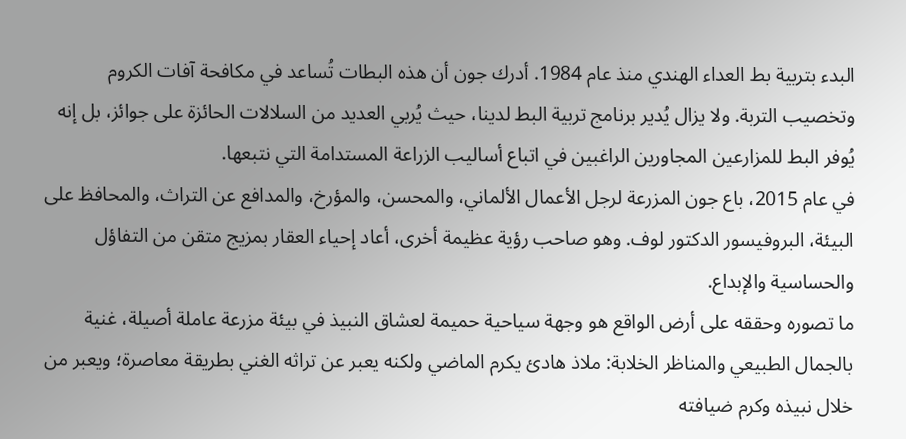البدء بتربية بط العداء الهندي منذ عام 1984. أدرك جون أن هذه البطات تُساعد في مكافحة آفات الكروم وتخصيب التربة. ولا يزال يُدير برنامج تربية البط لدينا، حيث يُربي العديد من السلالات الحائزة على جوائز، بل إنه يُوفر البط للمزارعين المجاورين الراغبين في اتباع أساليب الزراعة المستدامة التي نتبعها.
في عام 2015، باع جون المزرعة لرجل الأعمال الألماني، والمحسن، والمؤرخ، والمدافع عن التراث، والمحافظ على البيئة، البروفيسور الدكتور لوف. وهو صاحب رؤية عظيمة أخرى، أعاد إحياء العقار بمزيج متقن من التفاؤل والحساسية والإبداع.
ما تصوره وحققه على أرض الواقع هو وجهة سياحية حميمة لعشاق النبيذ في بيئة مزرعة عاملة أصيلة، غنية بالجمال الطبيعي والمناظر الخلابة: ملاذ هادئ يكرم الماضي ولكنه يعبر عن تراثه الغني بطريقة معاصرة؛ ويعبر من خلال نبيذه وكرم ضيافته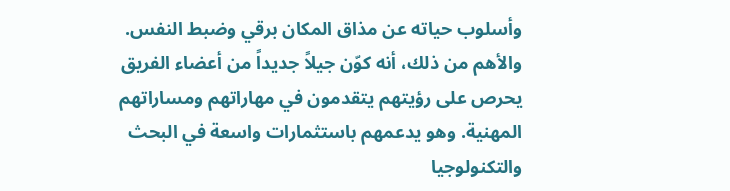وأسلوب حياته عن مذاق المكان برقي وضبط النفس.
والأهم من ذلك، أنه كوّن جيلاً جديداً من أعضاء الفريق يحرص على رؤيتهم يتقدمون في مهاراتهم ومساراتهم المهنية. وهو يدعمهم باستثمارات واسعة في البحث والتكنولوجيا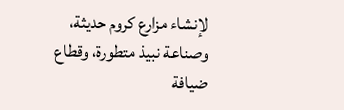لإنشاء مزارع كروم حديثة، وصناعة نبيذ متطورة، وقطاع ضيافة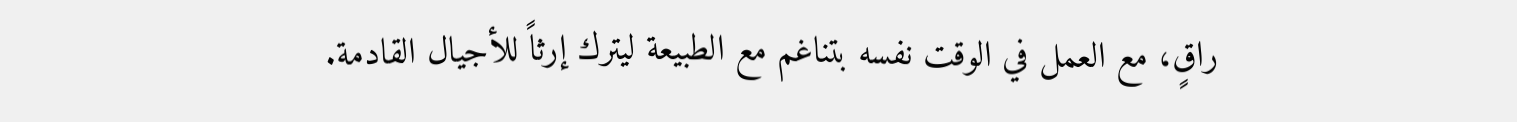راقٍ، مع العمل في الوقت نفسه بتناغم مع الطبيعة ليترك إرثاً للأجيال القادمة.